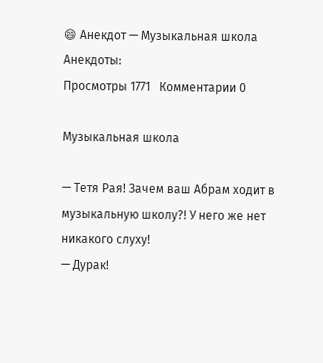😄 Анекдот — Музыкальная школа
Анекдоты:
Просмотры 1771   Комментарии 0

Музыкальная школа

— Тетя Рая! Зачем ваш Абрам ходит в музыкальную школу?! У него же нет никакого слуху!
— Дурак!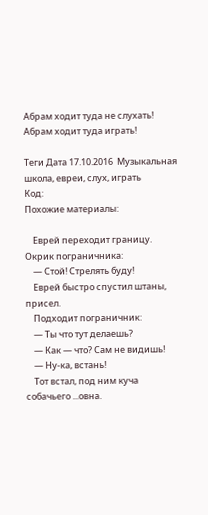Абрам ходит туда не слухать! Абрам ходит туда играть!

Теги Дата 17.10.2016  Музыкальная школа, евреи, слух, играть
Код:
Похожие материалы:

    Еврей переходит границу. Окрик пограничника:
    — Стой! Стрелять буду!
    Еврей быстро спустил штаны, присел.
    Подходит пограничник:
    — Ты что тут делаешь?
    — Как — что? Сам не видишь!
    — Ну-ка, встань!
    Тот встал, под ним куча собачьего ...овна.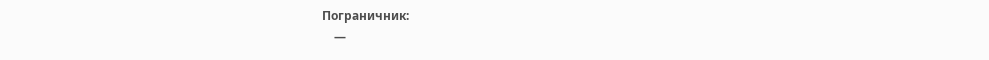Пограничник:
    —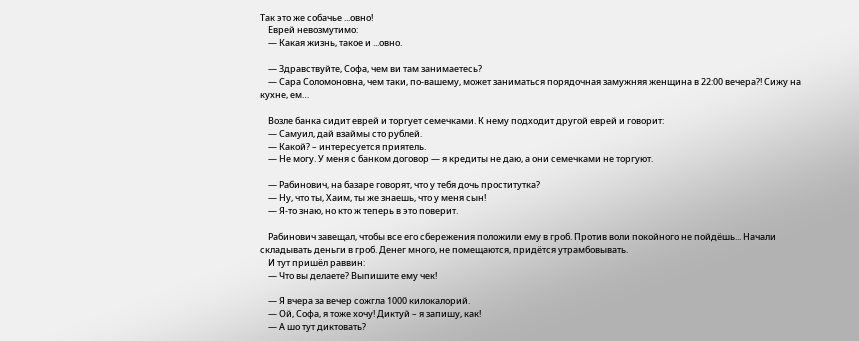Так это же собачье ...овно!
    Еврей невозмутимо:
    — Какая жизнь, такое и ...овно.

    — Здравствуйте, Софа, чем ви там занимаетесь?
    — Сара Соломоновна, чем таки, по-вашему, может заниматься порядочная замужняя женщина в 22:00 вечера?! Сижу на кухне, ем…

    Возле банка сидит еврей и торгует семечками. К нему подходит другой еврей и говорит:
    — Самуил, дай взаймы сто рублей.
    — Какой? – интересуется приятель.
    — Не могу. У меня с банком договор — я кредиты не даю, а они семечками не торгуют.

    — Рабинович, на базаре говорят, что у тебя дочь проститутка?
    — Ну, что ты, Хаим, ты же знаешь, что у меня сын!
    — Я-то знаю, но кто ж теперь в это поверит.

    Рабинович завещал, чтобы все его сбережения положили ему в гроб. Против воли покойного не пойдёшь... Начали складывать деньги в гроб. Денег много, не помещаются, придётся утрамбовывать.
    И тут пришёл раввин:
    — Что вы делаете? Выпишите ему чек!

    — Я вчера за вечер сожгла 1000 килокалорий.
    — Ой, Софа, я тоже хочу! Диктуй – я запишу, как!
    — А шо тут диктовать?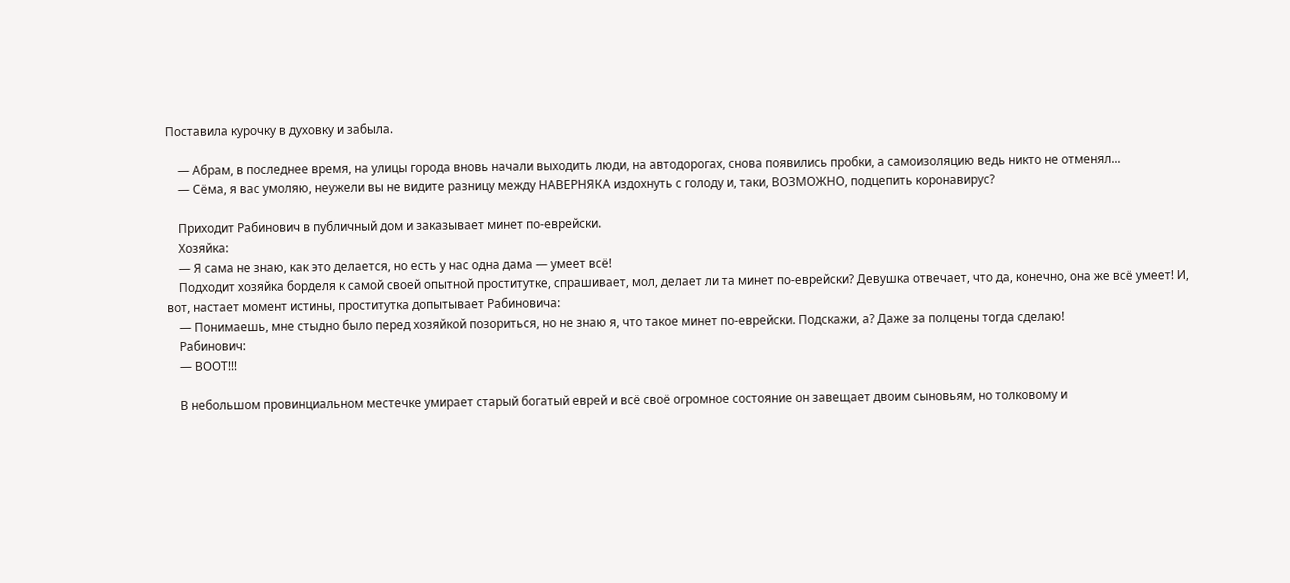Поставила курочку в духовку и забыла.

    — Абрам, в последнее время, на улицы города вновь начали выходить люди, на автодорогах, снова появились пробки, а самоизоляцию ведь никто не отменял...
    — Сёма, я вас умоляю, неужели вы не видите разницу между НАВЕРНЯКА издохнуть с голоду и, таки, ВОЗМОЖНО, подцепить коронавирус?

    Приходит Рабинович в публичный дом и заказывает минeт по-еврейски.
    Хозяйка:
    — Я сама не знаю, как это делается, но есть у нас одна дама — умеет всё!
    Подходит хозяйка борделя к самой своей опытной проститутке, спрашивает, мол, делает ли та минeт по-еврейски? Девушка отвечает, что да, конечно, она же всё умеет! И, вот, настает момент истины, проститутка допытывает Рабиновича:
    — Понимаешь, мне стыдно было перед хозяйкой позориться, но не знаю я, что такое минeт по-еврейски. Подскажи, а? Даже за полцены тогда сделаю!
    Рабинович:
    — ВООТ!!!

    В небольшом провинциальном местечке умирает старый богатый еврей и всё своё огромное состояние он завещает двоим сыновьям, но толковому и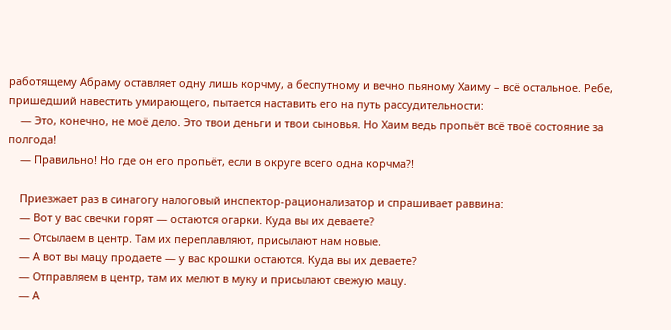работящему Абраму оставляет одну лишь корчму, а беспутному и вечно пьяному Хаиму – всё остальное. Ребе, пришедший навестить умирающего, пытается наставить его на путь рассудительности:
    — Это, конечно, не моё дело. Это твои деньги и твои сыновья. Но Хаим ведь пропьёт всё твоё состояние за полгода!
    — Правильно! Но где он его пропьёт, если в округе всего одна корчма?!

    Приезжает раз в синагогу налоговый инспектор-рационализатор и спрашивает раввина:
    — Вот у вас свечки горят — остаются огарки. Куда вы их деваете?
    — Отсылаем в центр. Там их переплавляют, присылают нам новые.
    — А вот вы мацу продаете — у вас крошки остаются. Куда вы их деваете?
    — Отправляем в центр, там их мелют в муку и присылают свежую мацу.
    — А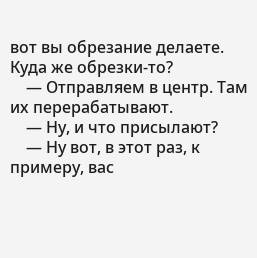вот вы обрезание делаете. Куда же обрезки-то?
    — Отправляем в центр. Там их перерабатывают.
    — Ну, и что присылают?
    — Ну вот, в этот раз, к примеру, вас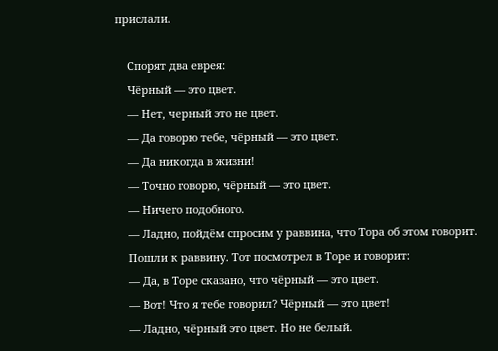прислали.

    Спорят два еврея:
    Чёрный — это цвет.
    — Нет, черный это не цвет.
    — Да говорю тебе, чёрный — это цвет.
    — Да никогда в жизни!
    — Точно говорю, чёрный — это цвет.
    — Ничего подобного.
    — Ладно, пойдём спросим у раввина, что Тора об этом говорит.
    Пошли к раввину. Тот посмотрел в Торе и говорит:
    — Да, в Торе сказано, что чёрный — это цвет.
    — Вот! Что я тебе говорил? Чёрный — это цвет!
    — Ладно, чёрный это цвет. Но не белый.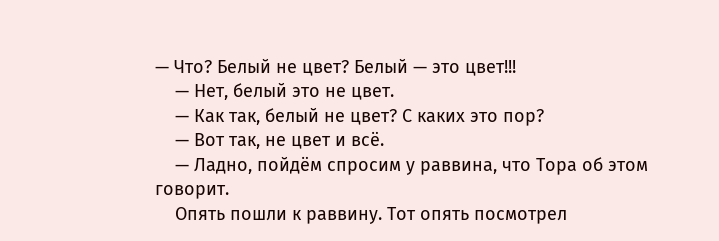— Что? Белый не цвет? Белый — это цвет!!!
    — Нет, белый это не цвет.
    — Как так, белый не цвет? С каких это пор?
    — Вот так, не цвет и всё.
    — Ладно, пойдём спросим у раввина, что Тора об этом говорит.
    Опять пошли к раввину. Тот опять посмотрел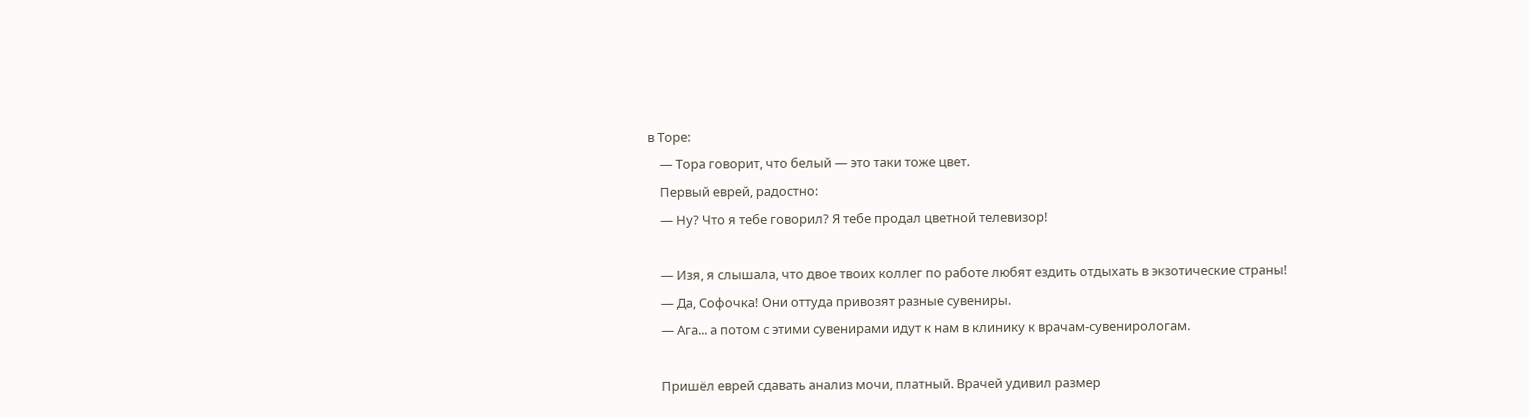в Торе:
    — Тора говорит, что белый — это таки тоже цвет.
    Первый еврей, радостно:
    — Ну? Что я тебе говорил? Я тебе продал цветной телевизор!

    — Изя, я слышала, что двое твоих коллег по работе любят ездить отдыхать в экзотические страны!
    — Да, Софочка! Они оттуда привозят разные сувениры.
    — Ага... а потом с этими сувенирами идут к нам в клинику к врачам-сувенирологам.

    Пришёл еврей сдавать анализ мочи, платный. Врачей удивил размер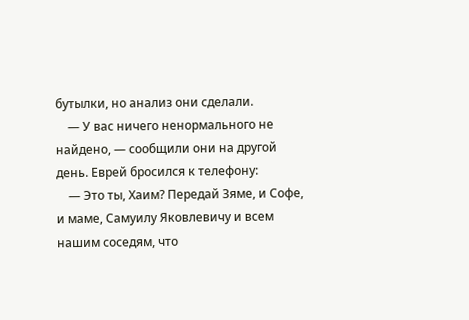бутылки, но анализ они сделали.
    — У вас ничего ненормального не найдено, — сообщили они на другой день. Еврей бросился к телефону:
    — Это ты, Хаим? Передай Зяме, и Софе, и маме, Самуилу Яковлевичу и всем нашим соседям, что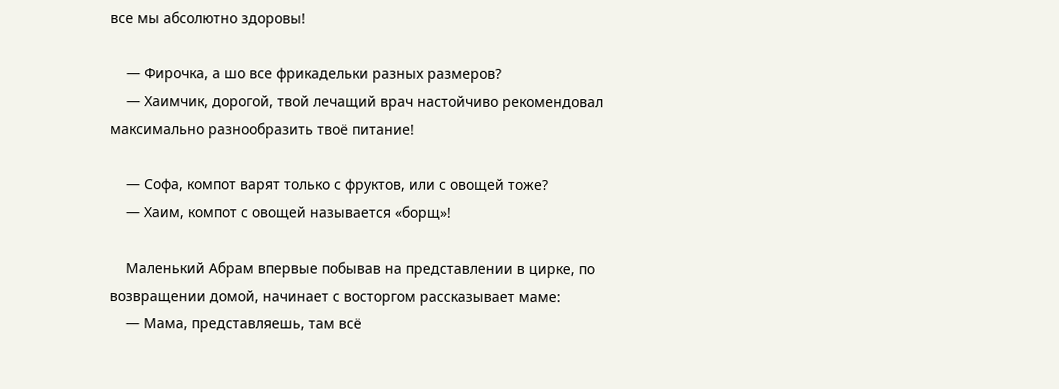все мы абсолютно здоровы!

    — Фирочка, а шо все фрикадельки разных размеров?
    — Хаимчик, дорогой, твой лечащий врач настойчиво рекомендовал максимально разнообразить твоё питание!

    — Софа, компот варят только с фруктов, или с овощей тоже?
    — Хаим, компот с овощей называется «борщ»!

    Маленький Абрам впервые побывав на представлении в цирке, по возвращении домой, начинает с восторгом рассказывает маме:
    — Мама, представляешь, там всё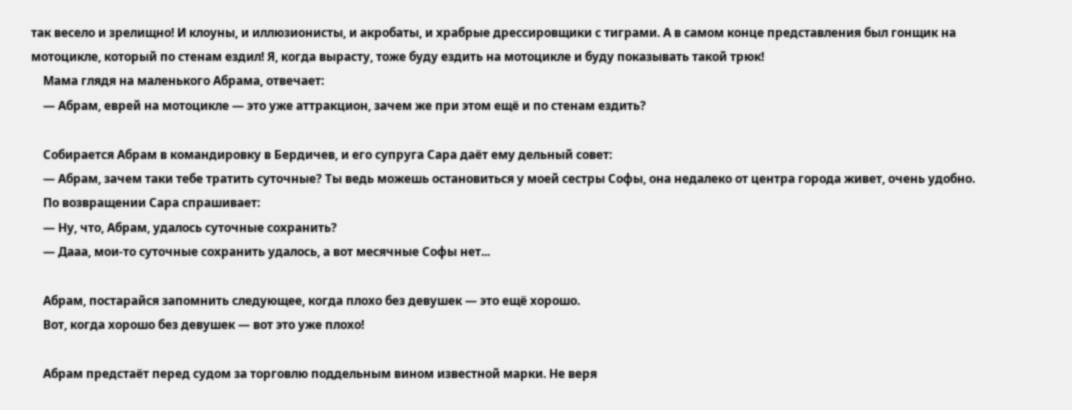так весело и зрелищно! И клоуны, и иллюзионисты, и акробаты, и храбрые дрессировщики с тиграми. А в самом конце представления был гонщик на мотоцикле, который по стенам ездил! Я, когда вырасту, тоже буду ездить на мотоцикле и буду показывать такой трюк!
    Мама глядя на маленького Абрама, отвечает:
    — Абрам, еврей на мотоцикле — это уже аттракцион, зачем же при этом ещё и по стенам ездить?

    Собирается Абрам в командировку в Бердичев, и его супруга Сара даёт ему дельный совет:
    — Абрам, зачем таки тебе тратить суточные? Ты ведь можешь остановиться у моей сестры Софы, она недалеко от центра города живет, очень удобно.
    По возвращении Сара спрашивает:
    — Ну, что, Абрам, удалось суточные сохранить?
    — Дааа, мои-то суточные сохранить удалось, а вот месячные Софы нет...

    Абрам, постарайся запомнить следующее, когда плохо без девушек — это ещё хорошо.
    Вот, когда хорошо без девушек — вот это уже плохо!

    Абрам предстаёт перед судом за торговлю поддельным вином известной марки. Не веря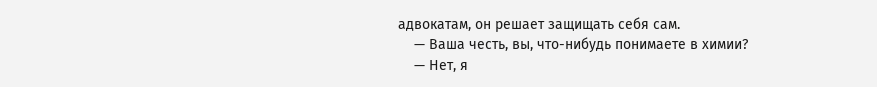адвокатам, он решает защищать себя сам.
    — Ваша честь, вы, что-нибудь понимаете в химии?
    — Нет, я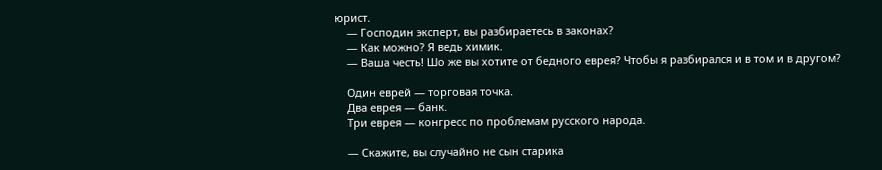юрист.
    — Господин эксперт, вы разбираетесь в законах?
    — Как можно? Я ведь химик.
    — Ваша честь! Шо же вы хотите от бедного еврея? Чтобы я разбирался и в том и в другом?

    Один еврей — торговая точка.
    Два еврея — банк.
    Три еврея — конгресс по проблемам русского народа.

    — Скажите, вы случайно не сын старика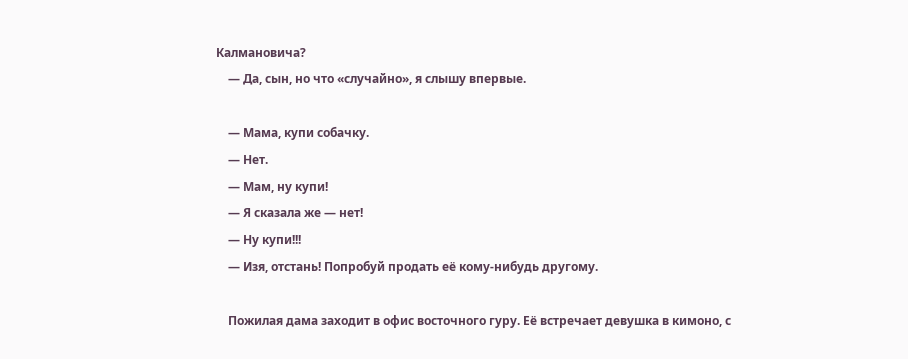Калмановича?
    — Да, сын, но что «случайно», я слышу впервые.

    — Мама, купи собачку.
    — Нет.
    — Мам, ну купи!
    — Я сказала же — нет!
    — Ну купи!!!
    — Изя, отстань! Попробуй продать её кому-нибудь другому.

    Пожилая дама заходит в офис восточного гуру. Её встречает девушка в кимоно, с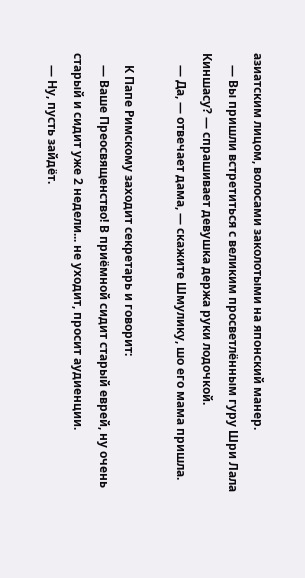азиатским лицом, волосами заколотыми на японский манер.
    — Вы пришли встретиться с великим просветлённым гуру Шри Лала Киншасу? — спрашивает девушка держа руки лодочкой.
    — Да, — отвечает дама, — скажите Шмулику, шо его мама пришла.

    К Папе Римскому заходит секретарь и говорит:
    — Ваше Преосвященство! В приёмной сидит старый еврей, ну очень старый и сидит уже 2 недели... не уходит, просит аудиенции.
    — Ну, пусть зайдёт.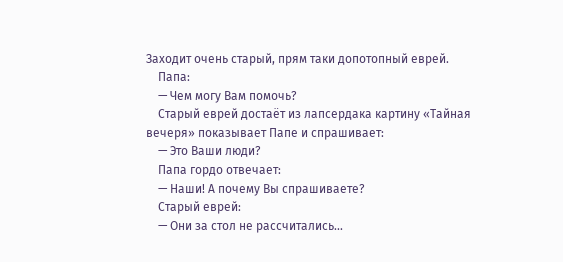Заходит очень старый, прям таки допотопный еврей.
    Папа:
    — Чем могу Вам помочь?
    Старый еврей достаёт из лапсердака картину «Тайная вечеря» показывает Папе и спрашивает:
    — Это Ваши люди?
    Папа гордо отвечает:
    — Наши! А почему Вы спрашиваете?
    Старый еврей:
    — Они за стол не рассчитались...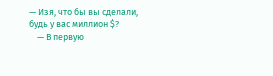— Изя, что бы вы сделали, будь у вас миллион $?
    — В первую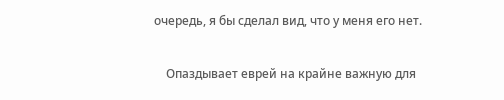очередь, я бы сделал вид, что у меня его нет.

    Опаздывает еврей на крайне важную для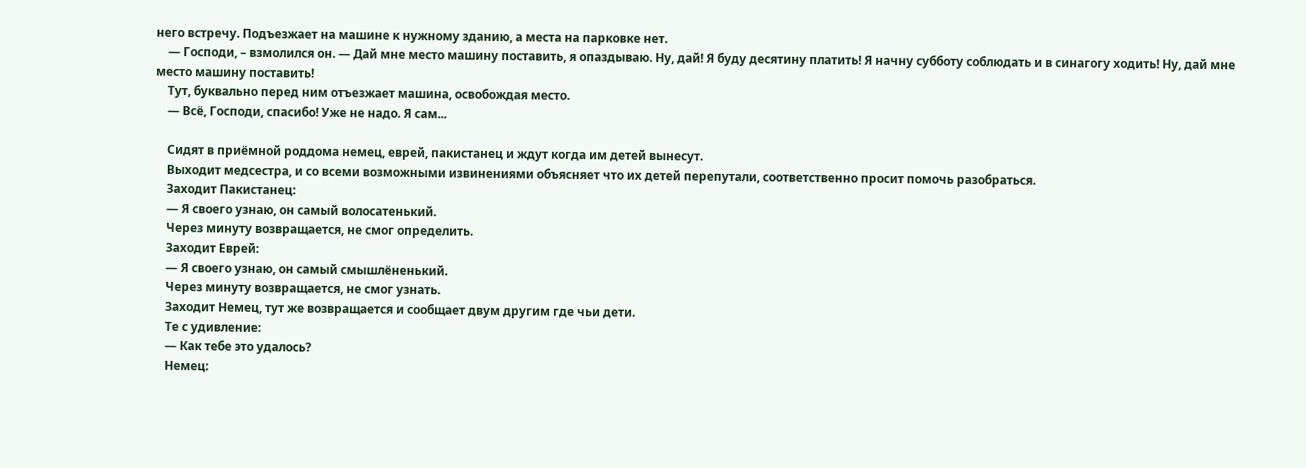него встречу. Подъезжает на машине к нужному зданию, а места на парковке нет.
    — Господи, – взмолился он. — Дай мне место машину поставить, я опаздываю. Ну, дай! Я буду десятину платить! Я начну субботу соблюдать и в синагогу ходить! Ну, дай мне место машину поставить!
    Тут, буквально перед ним отъезжает машина, освобождая место.
    — Всё, Господи, спасибо! Уже не надо. Я сам...

    Сидят в приёмной роддома немец, еврей, пакистанец и ждут когда им детей вынесут.
    Выходит медсестра, и со всеми возможными извинениями объясняет что их детей перепутали, соответственно просит помочь разобраться.
    Заходит Пакистанец:
    — Я своего узнаю, он самый волосатенький.
    Через минуту возвращается, не смог определить.
    Заходит Еврей:
    — Я своего узнаю, он самый смышлёненький.
    Через минуту возвращается, не смог узнать.
    Заходит Немец, тут же возвращается и сообщает двум другим где чьи дети.
    Те с удивление:
    — Как тебе это удалось?
    Немец: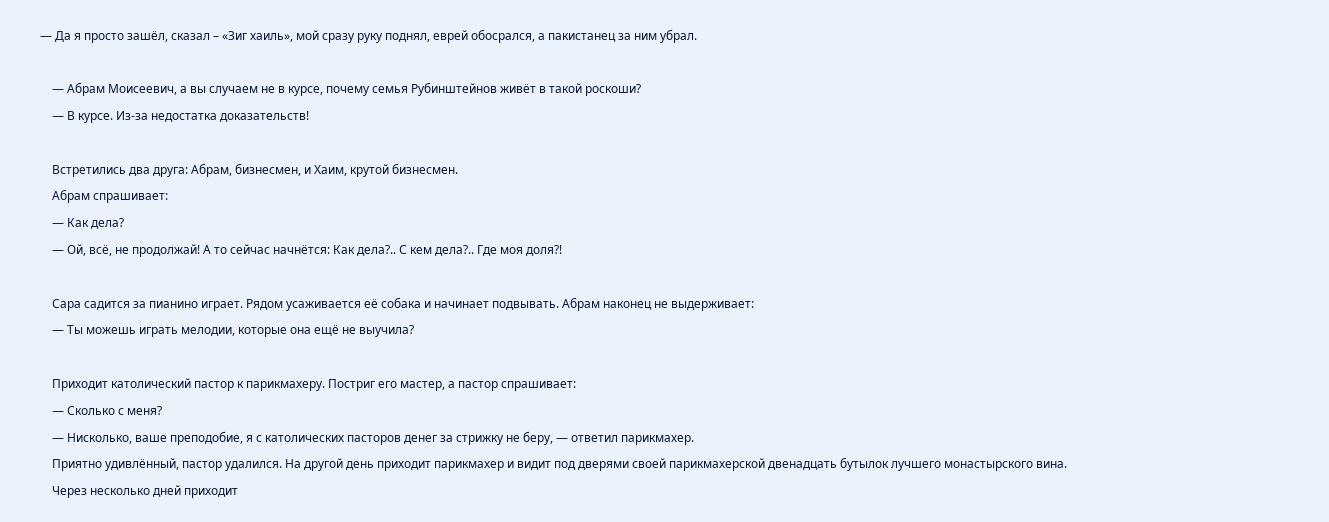— Да я просто зашёл, сказал – «Зиг хаиль», мой сразу руку поднял, еврей обосрался, а пакистанец за ним убрал.

    — Абрам Моисеевич, а вы случаем не в курсе, почему семья Рубинштейнов живёт в такой роскоши?
    — В курсе. Из-за недостатка доказательств!

    Встретились два друга: Абрам, бизнесмен, и Хаим, крутой бизнесмен.
    Абрам спрашивает:
    — Как дела?
    — Ой, всё, не продолжай! А то сейчас начнётся: Как дела?.. С кем дела?.. Где моя доля?!

    Сара садится за пианино играет. Рядом усаживается её собака и начинает подвывать. Абрам наконец не выдерживает:
    — Ты можешь играть мелодии, которые она ещё не выучила?

    Приходит католический пастор к парикмахеру. Постриг его мастер, а пастор спрашивает:
    — Сколько с меня?
    — Нисколько, ваше преподобие, я с католических пасторов денег за стрижку не беру, — ответил парикмахер.
    Приятно удивлённый, пастор удалился. На другой день приходит парикмахер и видит под дверями своей парикмахерской двенадцать бутылок лучшего монастырского вина.
    Через несколько дней приходит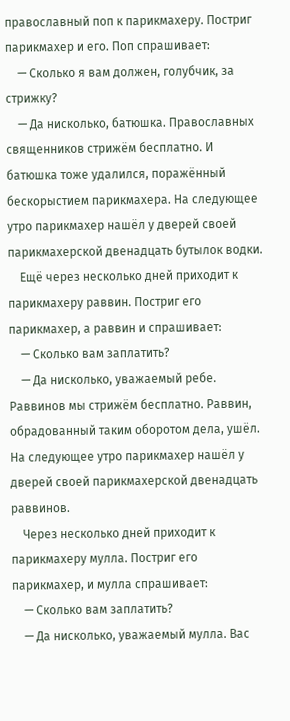православный поп к парикмахеру. Постриг парикмахер и его. Поп спрашивает:
    — Сколько я вам должен, голубчик, за стрижку?
    — Да нисколько, батюшка. Православных священников стрижём бесплатно. И батюшка тоже удалился, поражённый бескорыстием парикмахера. На следующее утро парикмахер нашёл у дверей своей парикмахерской двенадцать бутылок водки.
    Ещё через несколько дней приходит к парикмахеру раввин. Постриг его парикмахер, а раввин и спрашивает:
    — Сколько вам заплатить?
    — Да нисколько, уважаемый ребе. Раввинов мы стрижём бесплатно. Раввин, обрадованный таким оборотом дела, ушёл. На следующее утро парикмахер нашёл у дверей своей парикмахерской двенадцать раввинов.
    Через несколько дней приходит к парикмахеру мулла. Постриг его парикмахер, и мулла спрашивает:
    — Сколько вам заплатить?
    — Да нисколько, уважаемый мулла. Вас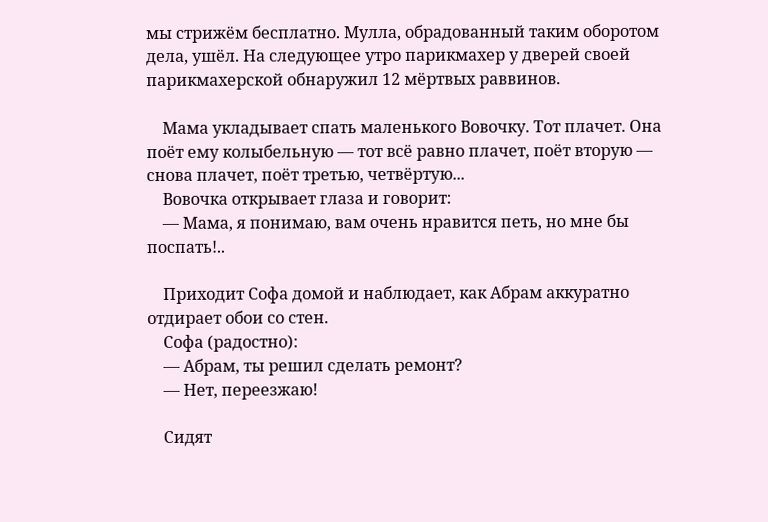мы стрижём бесплатно. Мулла, обрадованный таким оборотом дела, ушёл. На следующее утро парикмахер у дверей своей парикмахерской обнаружил 12 мёртвых раввинов.

    Мама укладывает спать маленького Вовочку. Тот плачет. Она поёт ему колыбельную — тот всё равно плачет, поёт вторую — снова плачет, поёт третью, четвёртую...
    Вовочка открывает глаза и говорит:
    — Мама, я понимаю, вам очень нравится петь, но мне бы поспать!..

    Приходит Софа домой и наблюдает, как Абрам аккуратно отдирает обои со стен.
    Софа (радостно):
    — Абрам, ты решил сделать ремонт?
    — Нет, переезжаю!

    Сидят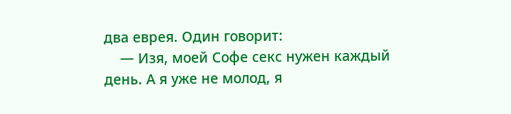два еврея. Один говорит:
    — Изя, моей Софе секс нужен каждый день. А я уже не молод, я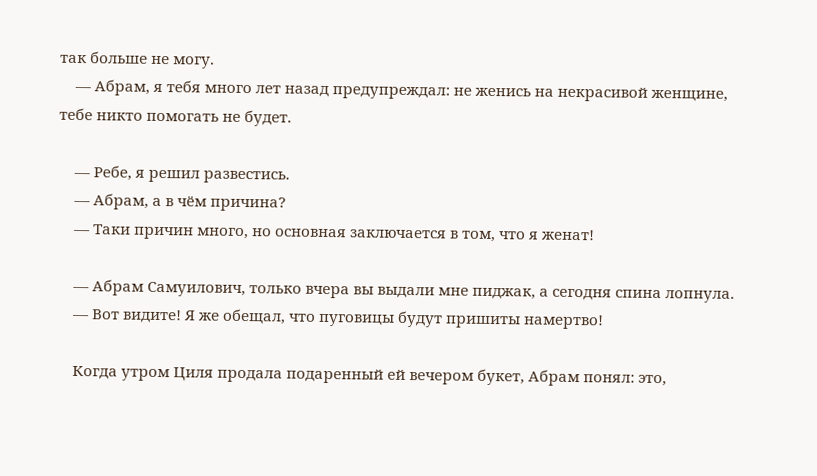так больше не могу.
    — Абрам, я тебя много лет назад предупреждал: не женись на некрасивой женщине, тебе никто помогать не будет.

    — Ребе, я решил развестись.
    — Абрам, а в чём причина?
    — Таки причин много, но основная заключается в том, что я женат!

    — Абрам Самуилович, только вчера вы выдали мне пиджак, а сегодня спина лопнула.
    — Вот видите! Я же обещал, что пуговицы будут пришиты намертво!

    Когда утром Циля продала подаренный ей вечером букет, Абрам понял: это,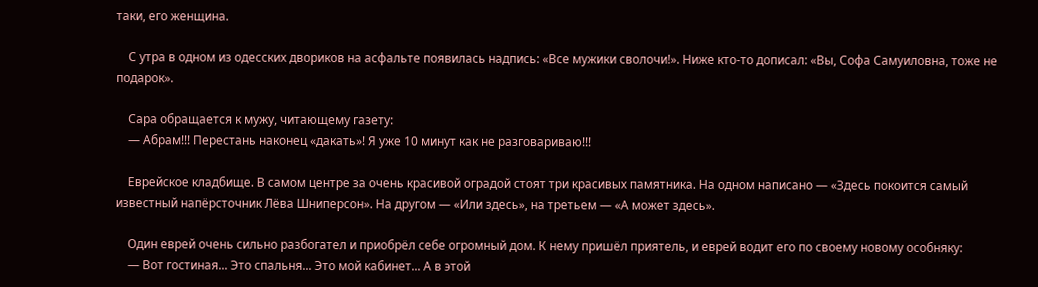таки, его женщина.

    С утра в одном из одесских двориков на асфальте появилась надпись: «Все мужики сволочи!». Ниже кто-то дописал: «Вы, Софа Самуиловна, тоже не подарок».

    Сара обращается к мужу, читающему газету:
    — Абрам!!! Перестань наконец «дакать»! Я уже 10 минут как не разговариваю!!!

    Еврейское кладбище. В самом центре за очень красивой оградой стоят три красивых памятника. На одном написано — «Здесь покоится самый известный напёрсточник Лёва Шниперсон». На другом — «Или здесь», на третьем — «А может здесь».

    Один еврей очень сильно разбогател и приобрёл себе огромный дом. К нему пришёл приятель, и еврей водит его по своему новому особняку:
    — Вот гостиная... Это спальня... Это мой кабинет... А в этой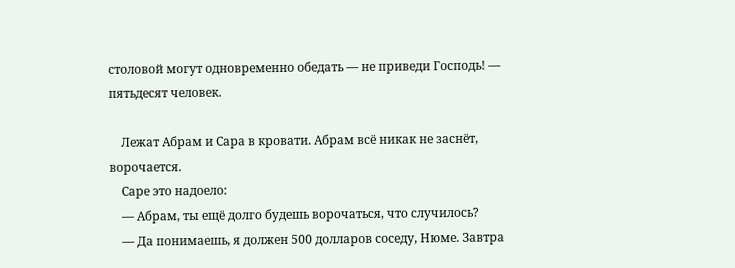столовой могут одновременно обедать — не приведи Господь! — пятьдесят человек.

    Лежат Абрам и Сара в кровати. Абрам всё никак не заснёт, ворочается.
    Саре это надоело:
    — Абрам, ты ещё долго будешь ворочаться, что случилось?
    — Да понимаешь, я должен 500 долларов соседу, Нюме. Завтра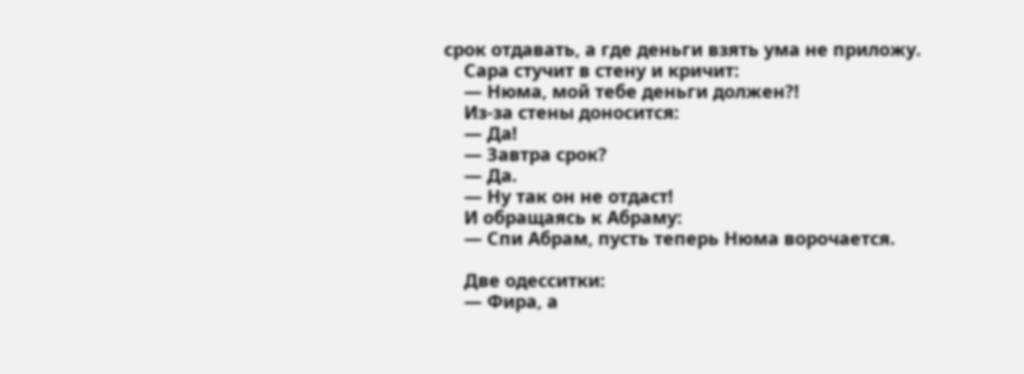срок отдавать, а где деньги взять ума не приложу.
    Сара стучит в стену и кричит:
    — Нюма, мой тебе деньги должен?!
    Из-за стены доносится:
    — Да!
    — Завтра срок?
    — Да.
    — Ну так он не отдаст!
    И обращаясь к Абраму:
    — Спи Абрам, пусть теперь Нюма ворочается.

    Две одесситки:
    — Фира, а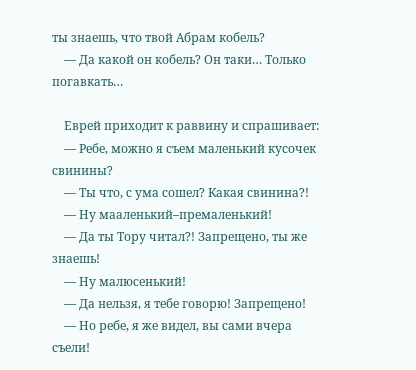ты знаешь, что твой Абрам кобель?
    — Да какой он кобель? Он таки… Только погавкать…

    Еврей приходит к раввину и спрашивает:
    — Ребе, можно я съем маленький кусочек свинины?
    — Ты что, с ума сошел? Какая свинина?!
    — Ну мааленький–премаленький!
    — Да ты Тору читал?! Запрещено, ты же знаешь!
    — Ну малюсенький!
    — Да нельзя, я тебе говорю! Запрещено!
    — Но ребе, я же видел, вы сами вчера съели!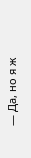— Да, но я ж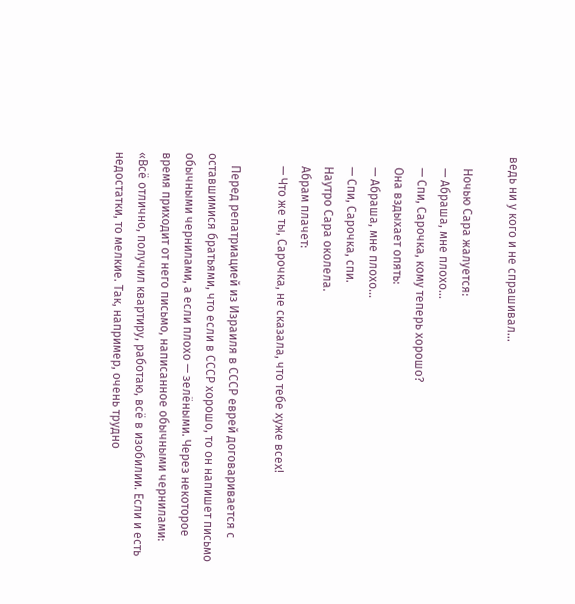ведь ни у кого и не спрашивал...

    Ночью Сара жалуется:
    — Абраша, мне плохо...
    — Спи, Сарочка, кому теперь хорошо?
    Она вздыхает опять:
    — Абраша, мне плохо...
    — Спи, Сарочка, спи.
    Наутро Сара околела.
    Абрам плачет:
    — Что же ты, Сарочка, не сказала, что тебе хуже всех!

    Перед репатриацией из Израиля в СССР еврей договаривается с оставшимися братьями, что если в СССР хорошо, то он напишет письмо обычными чернилами, а если плохо — зелёными. Через некоторое время приходит от него письмо, написанное обычными чернилами: «Всё отлично, получил квартиру, работаю, всё в изобилии. Если и есть недостатки, то мелкие. Так, например, очень трудно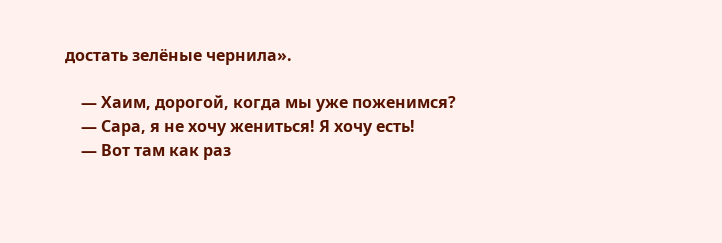достать зелёные чернила».

    — Хаим, дорогой, когда мы уже поженимся?
    — Сара, я не хочу жениться! Я хочу есть!
    — Вот там как раз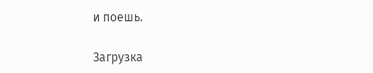и поешь.

Загрузка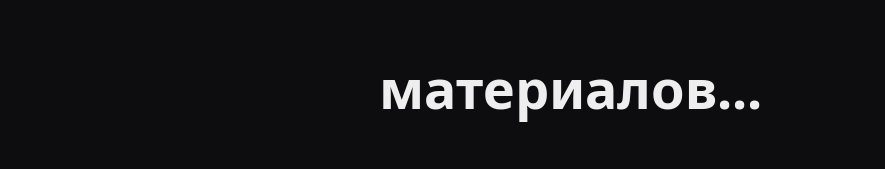материалов...